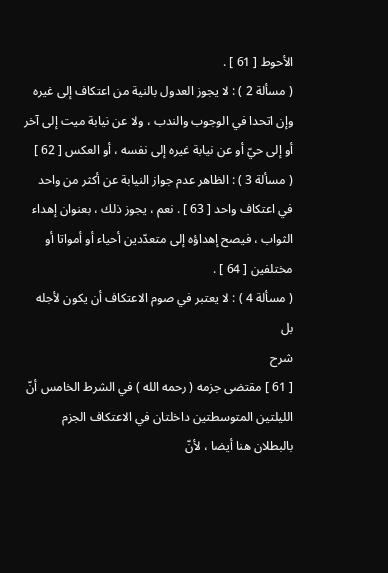الأحوط [ 61 ] .
( مسألة 2 ) : لا يجوز العدول بالنية من اعتكاف إلى غيره وإن اتحدا في الوجوب والندب ، ولا عن نيابة ميت إلى آخر أو إلى حيّ أو عن نيابة غيره إلى نفسه ، أو العكس [ 62 ]
( مسألة 3 ) : الظاهر عدم جواز النيابة عن أكثر من واحد في اعتكاف واحد [ 63 ] . نعم ، يجوز ذلك ، بعنوان إهداء الثواب ، فيصح إهداؤه إلى متعدّدين أحياء أو أمواتا أو مختلفين [ 64 ] .
( مسألة 4 ) : لا يعتبر في صوم الاعتكاف أن يكون لأجله بل
شرح
[ 61 ] مقتضى جزمه ( رحمه الله ) في الشرط الخامس أنّ الليلتين المتوسطتين داخلتان في الاعتكاف الجزم بالبطلان هنا أيضا ، لأنّ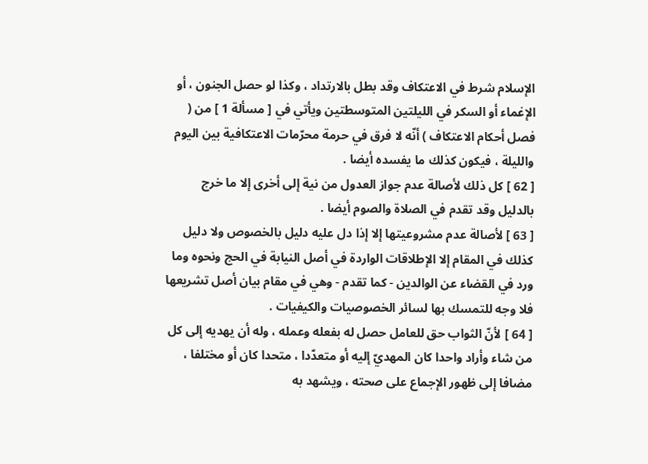الإسلام شرط في الاعتكاف وقد بطل بالارتداد ، وكذا لو حصل الجنون ، أو الإغماء أو السكر في الليلتين المتوسطتين ويأتي في [ مسألة 1 ] من ( فصل أحكام الاعتكاف ) أنّه لا فرق في حرمة محرّمات الاعتكافية بين اليوم والليلة ، فيكون كذلك ما يفسده أيضا .
[ 62 ] كل ذلك لأصالة عدم جواز العدول من نية إلى أخرى إلا ما خرج بالدليل وقد تقدم في الصلاة والصوم أيضا .
[ 63 ] لأصالة عدم مشروعيتها إلا إذا دل عليه دليل بالخصوص ولا دليل كذلك في المقام إلا الإطلاقات الواردة في أصل النيابة في الحج ونحوه وما ورد في القضاء عن الوالدين - كما تقدم - وهي في مقام بيان أصل تشريعها فلا وجه للتمسك بها لسائر الخصوصيات والكيفيات .
[ 64 ] لأنّ الثواب حق للعامل حصل له بفعله وعمله ، وله أن يهديه إلى كل من شاء وأراد واحدا كان المهديّ إليه أو متعدّدا ، متحدا كان أو مختلفا ، مضافا إلى ظهور الإجماع على صحته ، ويشهد به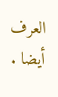العرف أيضا .